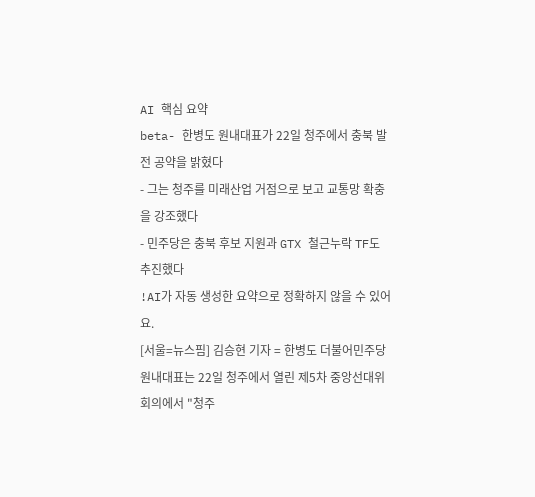AI 핵심 요약
beta- 한병도 원내대표가 22일 청주에서 충북 발전 공약을 밝혔다
- 그는 청주를 미래산업 거점으로 보고 교통망 확충을 강조했다
- 민주당은 충북 후보 지원과 GTX 철근누락 TF도 추진했다
!AI가 자동 생성한 요약으로 정확하지 않을 수 있어요.
[서울=뉴스핌] 김승현 기자 = 한병도 더불어민주당 원내대표는 22일 청주에서 열린 제5차 중앙선대위회의에서 "청주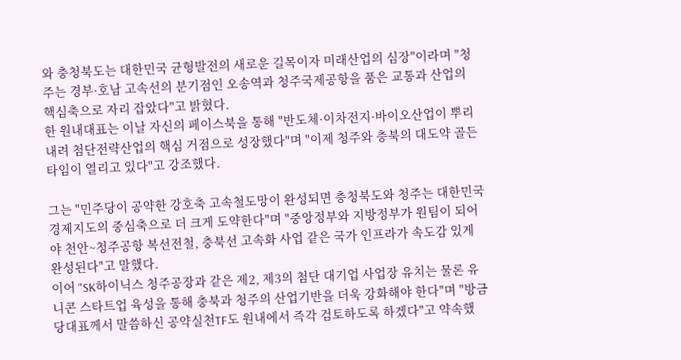와 충청북도는 대한민국 균형발전의 새로운 길목이자 미래산업의 심장"이라며 "청주는 경부·호남 고속선의 분기점인 오송역과 청주국제공항을 품은 교통과 산업의 핵심축으로 자리 잡았다"고 밝혔다.
한 원내대표는 이날 자신의 페이스북을 통해 "반도체·이차전지·바이오산업이 뿌리내려 첨단전략산업의 핵심 거점으로 성장했다"며 "이제 청주와 충북의 대도약 골든타임이 열리고 있다"고 강조했다.

그는 "민주당이 공약한 강호축 고속철도망이 완성되면 충청북도와 청주는 대한민국 경제지도의 중심축으로 더 크게 도약한다"며 "중앙정부와 지방정부가 원팀이 되어야 천안~청주공항 복선전철, 충북선 고속화 사업 같은 국가 인프라가 속도감 있게 완성된다"고 말했다.
이어 "SK하이닉스 청주공장과 같은 제2, 제3의 첨단 대기업 사업장 유치는 물론 유니콘 스타트업 육성을 통해 충북과 청주의 산업기반을 더욱 강화해야 한다"며 "방금 당대표께서 말씀하신 공약실천TF도 원내에서 즉각 검토하도록 하겠다"고 약속했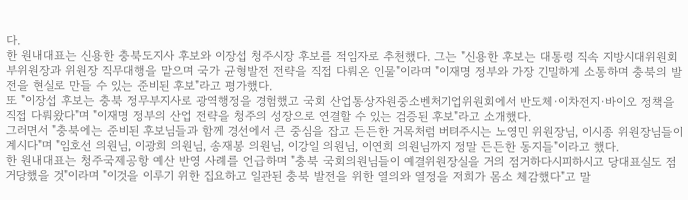다.
한 원내대표는 신용한 충북도지사 후보와 이장섭 청주시장 후보를 적임자로 추천했다. 그는 "신용한 후보는 대통령 직속 지방시대위원회 부위원장과 위원장 직무대행을 맡으며 국가 균형발전 전략을 직접 다뤄온 인물"이라며 "이재명 정부와 가장 긴밀하게 소통하며 충북의 발전을 현실로 만들 수 있는 준비된 후보"라고 평가했다.
또 "이장섭 후보는 충북 정무부지사로 광역행정을 경험했고 국회 산업통상자원중소벤처기업위원회에서 반도체·이차전지·바이오 정책을 직접 다뤄왔다"며 "이재명 정부의 산업 전략을 청주의 성장으로 연결할 수 있는 검증된 후보"라고 소개했다.
그러면서 "충북에는 준비된 후보님들과 함께 경선에서 큰 중심을 잡고 든든한 거목처럼 버텨주시는 노영민 위원장님, 이시종 위원장님들이 계시다"며 "임호선 의원님, 이광희 의원님, 송재봉 의원님, 이강일 의원님, 이연희 의원님까지 정말 든든한 동지들"이라고 했다.
한 원내대표는 청주국제공항 예산 반영 사례를 언급하며 "충북 국회의원님들이 예결위원장실을 거의 점거하다시피하시고 당대표실도 점거당했을 것"이라며 "이것을 이루기 위한 집요하고 일관된 충북 발전을 위한 열의와 열정을 저희가 몸소 체감했다"고 말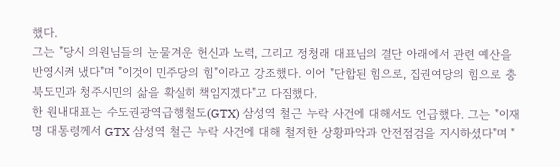했다.
그는 "당시 의원님들의 눈물겨운 헌신과 노력, 그리고 정청래 대표님의 결단 아래에서 관련 예산을 반영시켜 냈다"며 "이것이 민주당의 힘"이라고 강조했다. 이어 "단합된 힘으로, 집권여당의 힘으로 충북도민과 청주시민의 삶을 확실히 책임지겠다"고 다짐했다.
한 원내대표는 수도권광역급행철도(GTX) 삼성역 철근 누락 사건에 대해서도 언급했다. 그는 "이재명 대통령께서 GTX 삼성역 철근 누락 사건에 대해 철저한 상황파악과 안전점검을 지시하셨다"며 "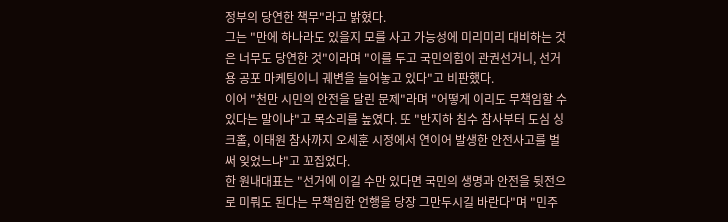정부의 당연한 책무"라고 밝혔다.
그는 "만에 하나라도 있을지 모를 사고 가능성에 미리미리 대비하는 것은 너무도 당연한 것"이라며 "이를 두고 국민의힘이 관권선거니, 선거용 공포 마케팅이니 궤변을 늘어놓고 있다"고 비판했다.
이어 "천만 시민의 안전을 달린 문제"라며 "어떻게 이리도 무책임할 수 있다는 말이냐"고 목소리를 높였다. 또 "반지하 침수 참사부터 도심 싱크홀, 이태원 참사까지 오세훈 시정에서 연이어 발생한 안전사고를 벌써 잊었느냐"고 꼬집었다.
한 원내대표는 "선거에 이길 수만 있다면 국민의 생명과 안전을 뒷전으로 미뤄도 된다는 무책임한 언행을 당장 그만두시길 바란다"며 "민주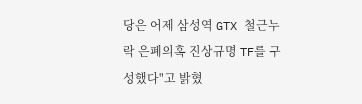당은 어제 삼성역 GTX 철근누락 은폐의혹 진상규명 TF를 구성했다"고 밝혔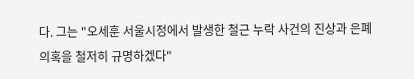다. 그는 "오세훈 서울시정에서 발생한 철근 누락 사건의 진상과 은폐 의혹을 철저히 규명하겠다"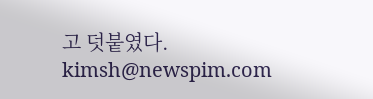고 덧붙였다.
kimsh@newspim.com